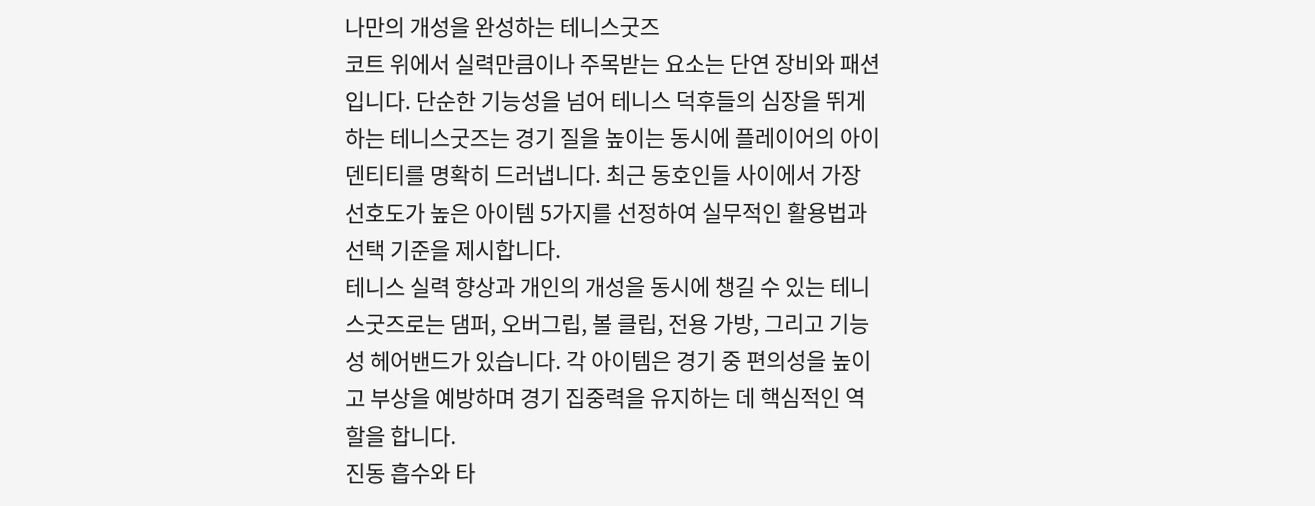나만의 개성을 완성하는 테니스굿즈
코트 위에서 실력만큼이나 주목받는 요소는 단연 장비와 패션입니다. 단순한 기능성을 넘어 테니스 덕후들의 심장을 뛰게 하는 테니스굿즈는 경기 질을 높이는 동시에 플레이어의 아이덴티티를 명확히 드러냅니다. 최근 동호인들 사이에서 가장 선호도가 높은 아이템 5가지를 선정하여 실무적인 활용법과 선택 기준을 제시합니다.
테니스 실력 향상과 개인의 개성을 동시에 챙길 수 있는 테니스굿즈로는 댐퍼, 오버그립, 볼 클립, 전용 가방, 그리고 기능성 헤어밴드가 있습니다. 각 아이템은 경기 중 편의성을 높이고 부상을 예방하며 경기 집중력을 유지하는 데 핵심적인 역할을 합니다.
진동 흡수와 타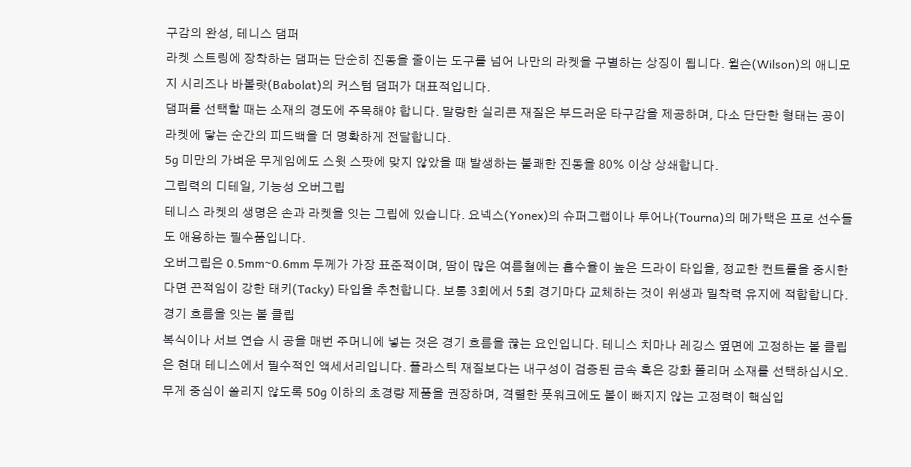구감의 완성, 테니스 댐퍼
라켓 스트링에 장착하는 댐퍼는 단순히 진동을 줄이는 도구를 넘어 나만의 라켓을 구별하는 상징이 됩니다. 윌슨(Wilson)의 애니모지 시리즈나 바볼랏(Babolat)의 커스텀 댐퍼가 대표적입니다.
댐퍼를 선택할 때는 소재의 경도에 주목해야 합니다. 말랑한 실리콘 재질은 부드러운 타구감을 제공하며, 다소 단단한 형태는 공이 라켓에 닿는 순간의 피드백을 더 명확하게 전달합니다.
5g 미만의 가벼운 무게임에도 스윗 스팟에 맞지 않았을 때 발생하는 불쾌한 진동을 80% 이상 상쇄합니다.
그립력의 디테일, 기능성 오버그립
테니스 라켓의 생명은 손과 라켓을 잇는 그립에 있습니다. 요넥스(Yonex)의 슈퍼그랩이나 투어나(Tourna)의 메가택은 프로 선수들도 애용하는 필수품입니다.
오버그립은 0.5mm~0.6mm 두께가 가장 표준적이며, 땀이 많은 여름철에는 흡수율이 높은 드라이 타입을, 정교한 컨트롤을 중시한다면 끈적임이 강한 태키(Tacky) 타입을 추천합니다. 보통 3회에서 5회 경기마다 교체하는 것이 위생과 밀착력 유지에 적합합니다.
경기 흐름을 잇는 볼 클립
복식이나 서브 연습 시 공을 매번 주머니에 넣는 것은 경기 흐름을 끊는 요인입니다. 테니스 치마나 레깅스 옆면에 고정하는 볼 클립은 현대 테니스에서 필수적인 액세서리입니다. 플라스틱 재질보다는 내구성이 검증된 금속 혹은 강화 폴리머 소재를 선택하십시오. 무게 중심이 쏠리지 않도록 50g 이하의 초경량 제품을 권장하며, 격렬한 풋워크에도 볼이 빠지지 않는 고정력이 핵심입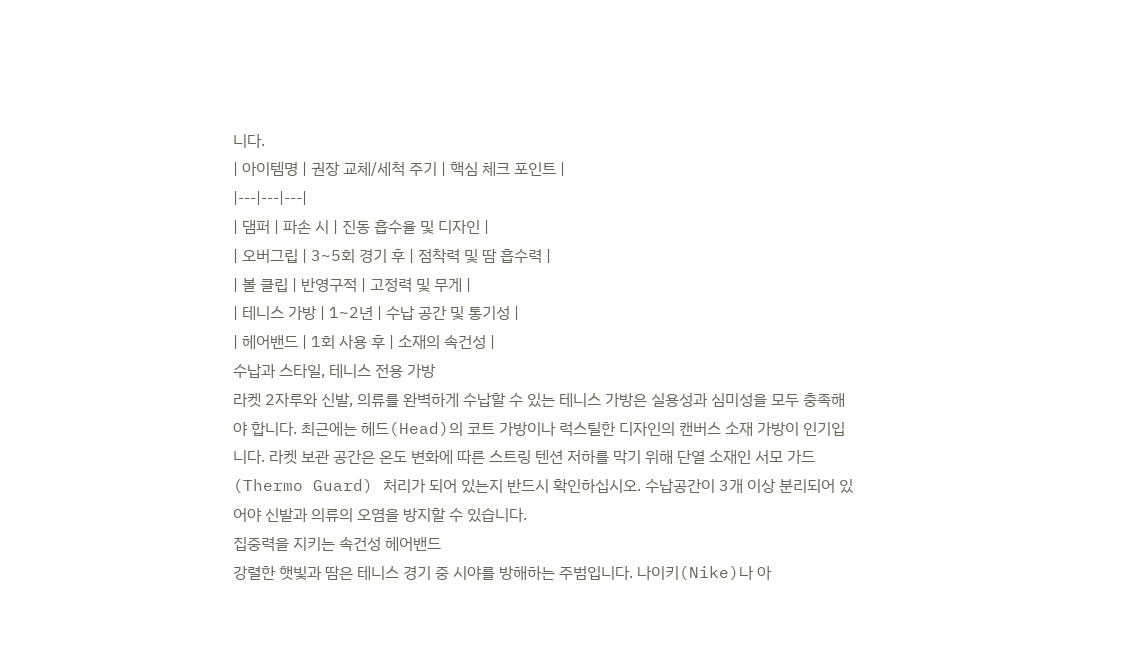니다.
| 아이템명 | 권장 교체/세척 주기 | 핵심 체크 포인트 |
|---|---|---|
| 댐퍼 | 파손 시 | 진동 흡수율 및 디자인 |
| 오버그립 | 3~5회 경기 후 | 점착력 및 땀 흡수력 |
| 볼 클립 | 반영구적 | 고정력 및 무게 |
| 테니스 가방 | 1~2년 | 수납 공간 및 통기성 |
| 헤어밴드 | 1회 사용 후 | 소재의 속건성 |
수납과 스타일, 테니스 전용 가방
라켓 2자루와 신발, 의류를 완벽하게 수납할 수 있는 테니스 가방은 실용성과 심미성을 모두 충족해야 합니다. 최근에는 헤드(Head)의 코트 가방이나 럭스틸한 디자인의 캔버스 소재 가방이 인기입니다. 라켓 보관 공간은 온도 변화에 따른 스트링 텐션 저하를 막기 위해 단열 소재인 서모 가드(Thermo Guard) 처리가 되어 있는지 반드시 확인하십시오. 수납공간이 3개 이상 분리되어 있어야 신발과 의류의 오염을 방지할 수 있습니다.
집중력을 지키는 속건성 헤어밴드
강렬한 햇빛과 땀은 테니스 경기 중 시야를 방해하는 주범입니다. 나이키(Nike)나 아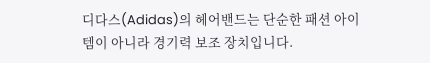디다스(Adidas)의 헤어밴드는 단순한 패션 아이템이 아니라 경기력 보조 장치입니다.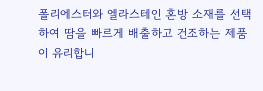폴리에스터와 엘라스테인 혼방 소재를 선택하여 땀을 빠르게 배출하고 건조하는 제품이 유리합니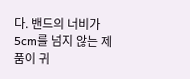다. 밴드의 너비가 5cm를 넘지 않는 제품이 귀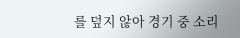를 덮지 않아 경기 중 소리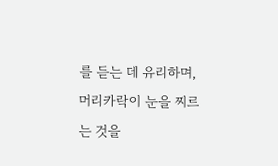를 듣는 데 유리하며, 머리카락이 눈을 찌르는 것을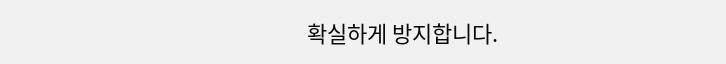확실하게 방지합니다.